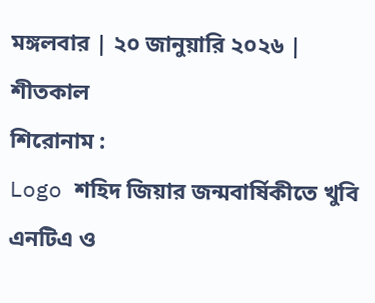মঙ্গলবার | ২০ জানুয়ারি ২০২৬ | শীতকাল
শিরোনাম :
Logo শহিদ জিয়ার জন্মবার্ষিকীতে খুবি এনটিএ ও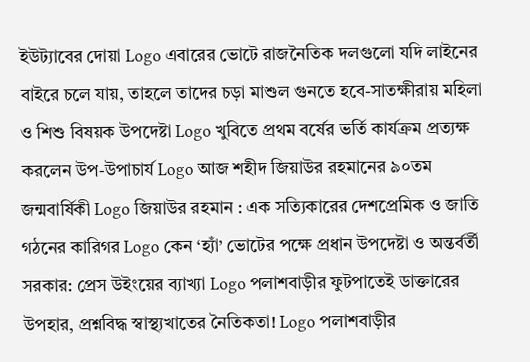ইউট্যাবের দোয়া Logo এবারের ভোটে রাজনৈতিক দলগুলো যদি লাইনের বাইরে চলে যায়, তাহলে তাদের চড়া মাশুল গুনতে হবে-সাতক্ষীরায় মহিলা ও শিশু বিষয়ক উপদেষ্টা Logo খুবিতে প্রথম বর্ষের ভর্তি কার্যক্রম প্রত্যক্ষ করলেন উপ-উপাচার্য Logo আজ শহীদ জিয়াউর রহমানের ৯০তম জন্মবার্ষিকী Logo জিয়াউর রহমান : এক সত্যিকারের দেশপ্রেমিক ও জাতি গঠনের কারিগর Logo কেন ‘হ্যাঁ’ ভোটের পক্ষে প্রধান উপদেষ্টা ও অন্তর্বর্তী সরকার: প্রেস উইংয়ের ব্যাখ্যা Logo পলাশবাড়ীর ফুটপাতেই ডাক্তারের উপহার, প্রশ্নবিদ্ধ স্বাস্থ্যখাতের নৈতিকতা! Logo পলাশবাড়ীর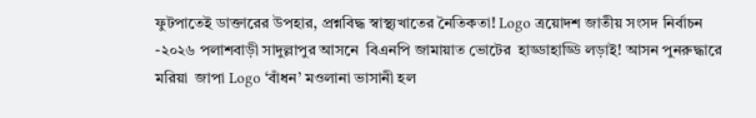ফুটপাতেই ডাক্তারের উপহার, প্রশ্নবিদ্ধ স্বাস্থ্যখাতের নৈতিকতা! Logo ত্রয়োদশ জাতীয় সংসদ নির্বাচন -২০২৬ পলাশবাড়ী সাদুল্লাপুর আসনে  বিএনপি জামায়াত ভোটের  হাড্ডাহাড্ডি লড়াই! আসন পুনরুদ্ধারে মরিয়া  জাপা Logo ‘বাঁধন’ মওলানা ভাসানী হল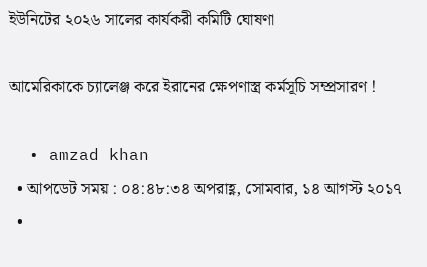ইউনিটের ২০২৬ সালের কার্যকরী কমিটি ঘোষণা

আমেরিকাকে চ্যালেঞ্জ করে ইরানের ক্ষেপণাস্ত্র কর্মসূচি সম্প্রসারণ !

  • amzad khan
  • আপডেট সময় : ০৪:৪৮:৩৪ অপরাহ্ণ, সোমবার, ১৪ আগস্ট ২০১৭
  •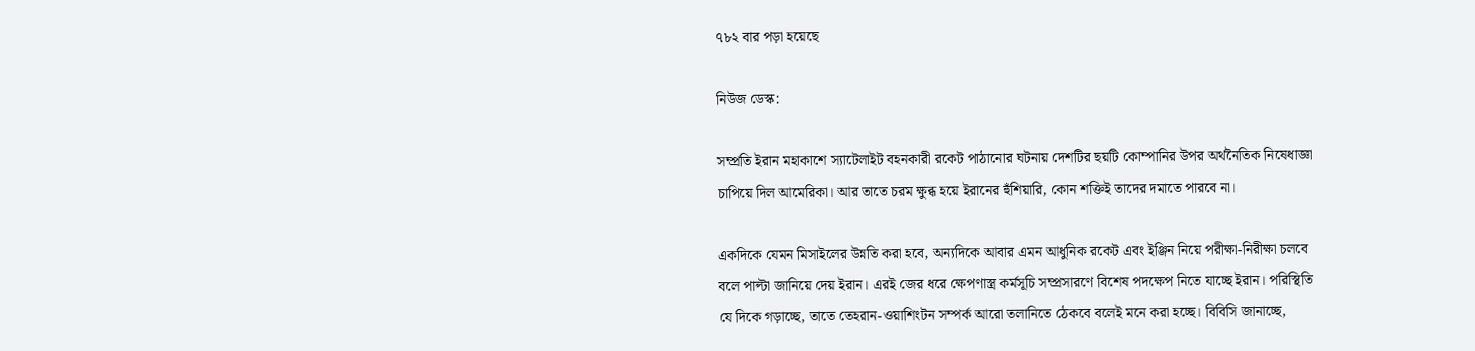৭৮২ বার পড়া হয়েছে

নিউজ ডেস্ক:

সম্প্রতি ইরান মহাকাশে স্যাটেলাইট বহনকারী রকেট পাঠানোর ঘটনায় দেশটির ছয়টি কোম্পানির উপর অর্থনৈতিক নিষেধাজ্ঞা চাপিয়ে দিল আমেরিকা। আর তাতে চরম ক্ষুব্ধ হয়ে ইরানের হুঁশিয়ারি, কোন শক্তিই তাদের দমাতে পারবে না।

একদিকে যেমন মিসাইলের উন্নতি করা হবে, অন্যদিকে আবার এমন আধুনিক রকেট এবং ইঞ্জিন নিয়ে পরীক্ষা-নিরীক্ষা চলবে বলে পাল্টা জানিয়ে দেয় ইরান। এরই জের ধরে ক্ষেপণাস্ত্র কর্মসূচি সম্প্রসারণে বিশেষ পদক্ষেপ নিতে যাচ্ছে ইরান। পরিস্থিতি যে দিকে গড়াচ্ছে, তাতে তেহরান-ওয়াশিংটন সম্পর্ক আরো তলানিতে ঠেকবে বলেই মনে করা হচ্ছে। বিবিসি জানাচ্ছে,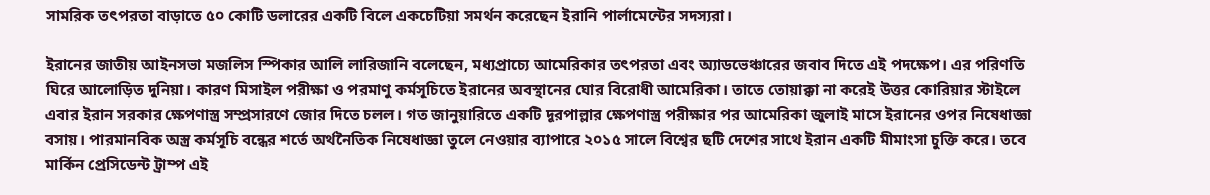সামরিক তৎপরতা বাড়াতে ৫০ কোটি ডলারের একটি বিলে একচেটিয়া সমর্থন করেছেন ইরানি পার্লামেন্টের সদস্যরা।

ইরানের জাতীয় আইনসভা মজলিস স্পিকার আলি লারিজানি বলেছেন, মধ্যপ্রাচ্যে আমেরিকার তৎপরতা এবং অ্যাডভেঞ্চারের জবাব দিতে এই পদক্ষেপ। এর পরিণতি ঘিরে আলোড়িত দুনিয়া। কারণ মিসাইল পরীক্ষা ও পরমাণু কর্মসূচিতে ইরানের অবস্থানের ঘোর বিরোধী আমেরিকা। তাতে তোয়াক্কা না করেই উত্তর কোরিয়ার স্টাইলে এবার ইরান সরকার ক্ষেপণাস্ত্র সম্প্রসারণে জোর দিতে চলল। গত জানুয়ারিতে একটি দূরপাল্লার ক্ষেপণাস্ত্র পরীক্ষার পর আমেরিকা জুলাই মাসে ইরানের ওপর নিষেধাজ্ঞা বসায়। পারমানবিক অস্ত্র কর্মসূচি বন্ধের শর্তে অর্থনৈতিক নিষেধাজ্ঞা তুলে নেওয়ার ব্যাপারে ২০১৫ সালে বিশ্বের ছটি দেশের সাথে ইরান একটি মীমাংসা চুক্তি করে। তবে মার্কিন প্রেসিডেন্ট ট্রাম্প এই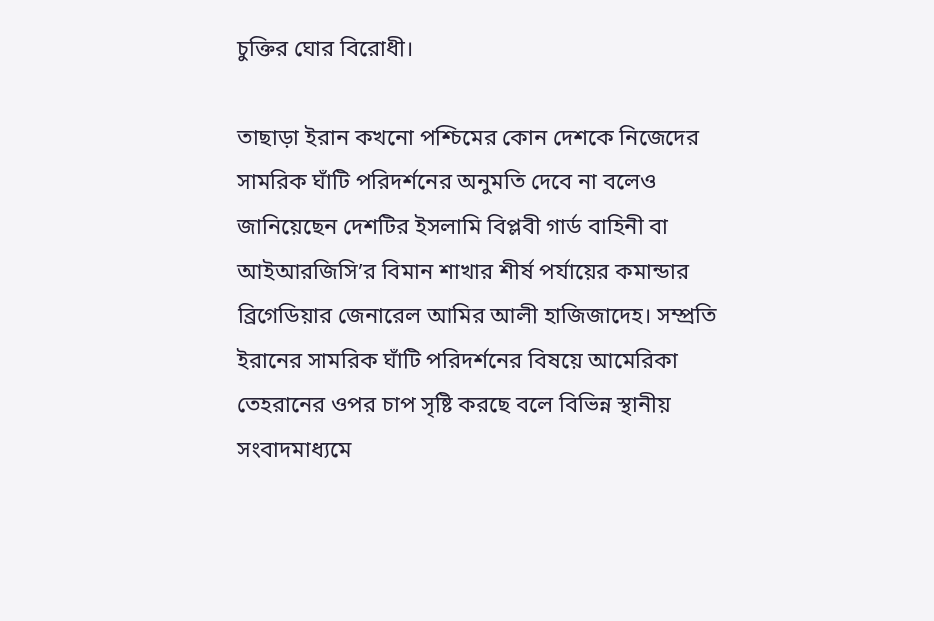চুক্তির ঘোর বিরোধী।

তাছাড়া ইরান কখনো পশ্চিমের কোন দেশকে নিজেদের সামরিক ঘাঁটি পরিদর্শনের অনুমতি দেবে না বলেও জানিয়েছেন দেশটির ইসলামি বিপ্লবী গার্ড বাহিনী বা আইআরজিসি’র বিমান শাখার শীর্ষ পর্যায়ের কমান্ডার ব্রিগেডিয়ার জেনারেল আমির আলী হাজিজাদেহ। সম্প্রতি ইরানের সামরিক ঘাঁটি পরিদর্শনের বিষয়ে আমেরিকা তেহরানের ওপর চাপ সৃষ্টি করছে বলে বিভিন্ন স্থানীয় সংবাদমাধ্যমে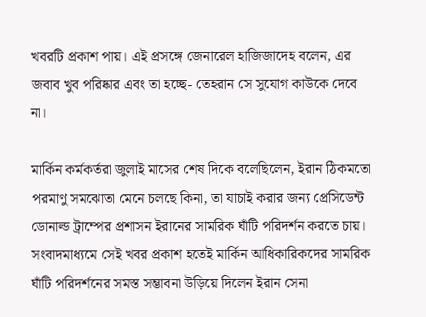খবরটি প্রকাশ পায়। এই প্রসঙ্গে জেনারেল হাজিজাদেহ বলেন, এর জবাব খুব পরিষ্কার এবং তা হচ্ছে- তেহরান সে সুযোগ কাউকে দেবে না।

মার্কিন কর্মকর্তরা জুলাই মাসের শেষ দিকে বলেছিলেন, ইরান ঠিকমতো পরমাণু সমঝোতা মেনে চলছে কিনা, তা যাচাই করার জন্য প্রেসিডেন্ট ডোনাল্ড ট্রাম্পের প্রশাসন ইরানের সামরিক ঘাঁটি পরিদর্শন করতে চায়। সংবাদমাধ্যমে সেই খবর প্রকাশ হতেই মার্কিন আধিকারিকদের সামরিক ঘাঁটি পরিদর্শনের সমস্ত সম্ভাবনা উড়িয়ে দিলেন ইরান সেনা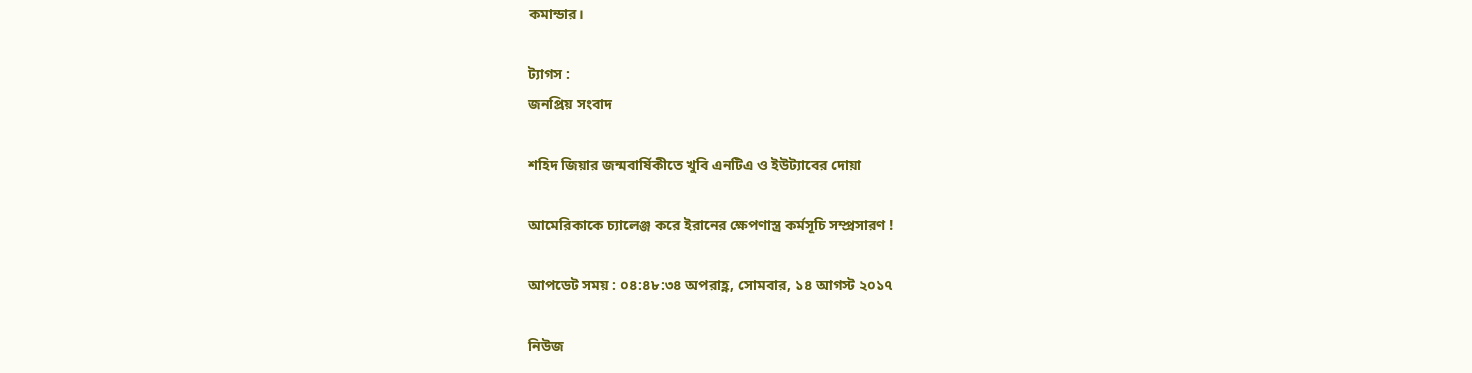কমান্ডার।

ট্যাগস :
জনপ্রিয় সংবাদ

শহিদ জিয়ার জন্মবার্ষিকীতে খুবি এনটিএ ও ইউট্যাবের দোয়া

আমেরিকাকে চ্যালেঞ্জ করে ইরানের ক্ষেপণাস্ত্র কর্মসূচি সম্প্রসারণ !

আপডেট সময় : ০৪:৪৮:৩৪ অপরাহ্ণ, সোমবার, ১৪ আগস্ট ২০১৭

নিউজ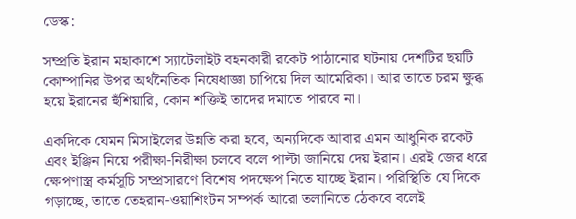ডেস্ক:

সম্প্রতি ইরান মহাকাশে স্যাটেলাইট বহনকারী রকেট পাঠানোর ঘটনায় দেশটির ছয়টি কোম্পানির উপর অর্থনৈতিক নিষেধাজ্ঞা চাপিয়ে দিল আমেরিকা। আর তাতে চরম ক্ষুব্ধ হয়ে ইরানের হুঁশিয়ারি, কোন শক্তিই তাদের দমাতে পারবে না।

একদিকে যেমন মিসাইলের উন্নতি করা হবে, অন্যদিকে আবার এমন আধুনিক রকেট এবং ইঞ্জিন নিয়ে পরীক্ষা-নিরীক্ষা চলবে বলে পাল্টা জানিয়ে দেয় ইরান। এরই জের ধরে ক্ষেপণাস্ত্র কর্মসূচি সম্প্রসারণে বিশেষ পদক্ষেপ নিতে যাচ্ছে ইরান। পরিস্থিতি যে দিকে গড়াচ্ছে, তাতে তেহরান-ওয়াশিংটন সম্পর্ক আরো তলানিতে ঠেকবে বলেই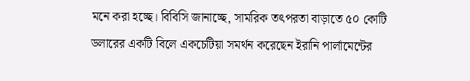মনে করা হচ্ছে। বিবিসি জানাচ্ছে, সামরিক তৎপরতা বাড়াতে ৫০ কোটি ডলারের একটি বিলে একচেটিয়া সমর্থন করেছেন ইরানি পার্লামেন্টের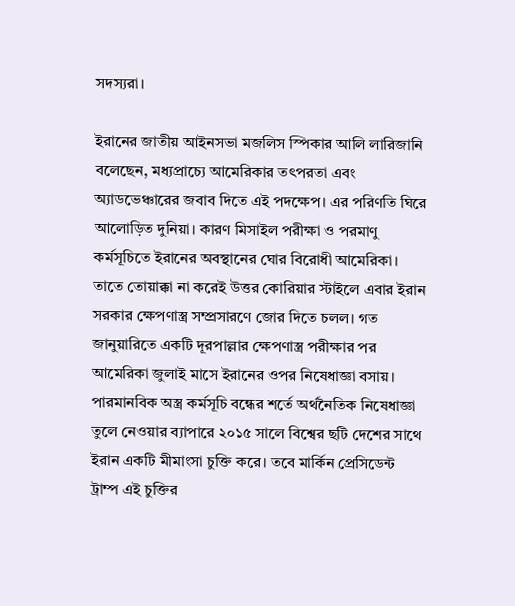সদস্যরা।

ইরানের জাতীয় আইনসভা মজলিস স্পিকার আলি লারিজানি বলেছেন, মধ্যপ্রাচ্যে আমেরিকার তৎপরতা এবং অ্যাডভেঞ্চারের জবাব দিতে এই পদক্ষেপ। এর পরিণতি ঘিরে আলোড়িত দুনিয়া। কারণ মিসাইল পরীক্ষা ও পরমাণু কর্মসূচিতে ইরানের অবস্থানের ঘোর বিরোধী আমেরিকা। তাতে তোয়াক্কা না করেই উত্তর কোরিয়ার স্টাইলে এবার ইরান সরকার ক্ষেপণাস্ত্র সম্প্রসারণে জোর দিতে চলল। গত জানুয়ারিতে একটি দূরপাল্লার ক্ষেপণাস্ত্র পরীক্ষার পর আমেরিকা জুলাই মাসে ইরানের ওপর নিষেধাজ্ঞা বসায়। পারমানবিক অস্ত্র কর্মসূচি বন্ধের শর্তে অর্থনৈতিক নিষেধাজ্ঞা তুলে নেওয়ার ব্যাপারে ২০১৫ সালে বিশ্বের ছটি দেশের সাথে ইরান একটি মীমাংসা চুক্তি করে। তবে মার্কিন প্রেসিডেন্ট ট্রাম্প এই চুক্তির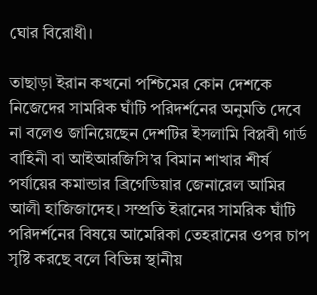ঘোর বিরোধী।

তাছাড়া ইরান কখনো পশ্চিমের কোন দেশকে নিজেদের সামরিক ঘাঁটি পরিদর্শনের অনুমতি দেবে না বলেও জানিয়েছেন দেশটির ইসলামি বিপ্লবী গার্ড বাহিনী বা আইআরজিসি’র বিমান শাখার শীর্ষ পর্যায়ের কমান্ডার ব্রিগেডিয়ার জেনারেল আমির আলী হাজিজাদেহ। সম্প্রতি ইরানের সামরিক ঘাঁটি পরিদর্শনের বিষয়ে আমেরিকা তেহরানের ওপর চাপ সৃষ্টি করছে বলে বিভিন্ন স্থানীয়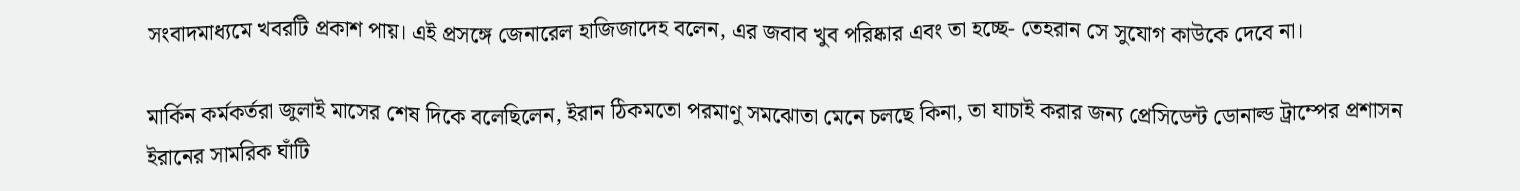সংবাদমাধ্যমে খবরটি প্রকাশ পায়। এই প্রসঙ্গে জেনারেল হাজিজাদেহ বলেন, এর জবাব খুব পরিষ্কার এবং তা হচ্ছে- তেহরান সে সুযোগ কাউকে দেবে না।

মার্কিন কর্মকর্তরা জুলাই মাসের শেষ দিকে বলেছিলেন, ইরান ঠিকমতো পরমাণু সমঝোতা মেনে চলছে কিনা, তা যাচাই করার জন্য প্রেসিডেন্ট ডোনাল্ড ট্রাম্পের প্রশাসন ইরানের সামরিক ঘাঁটি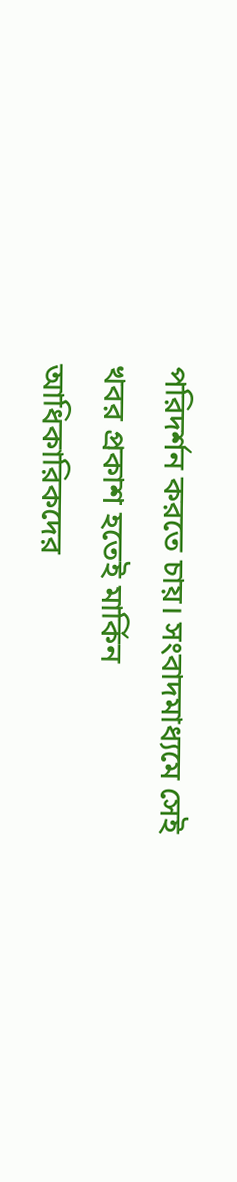পরিদর্শন করতে চায়। সংবাদমাধ্যমে সেই খবর প্রকাশ হতেই মার্কিন আধিকারিকদের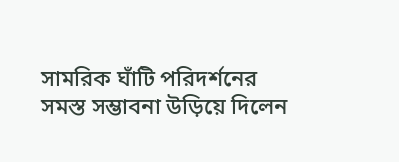সামরিক ঘাঁটি পরিদর্শনের সমস্ত সম্ভাবনা উড়িয়ে দিলেন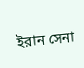ইরান সেনা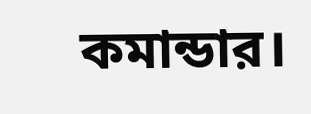কমান্ডার।